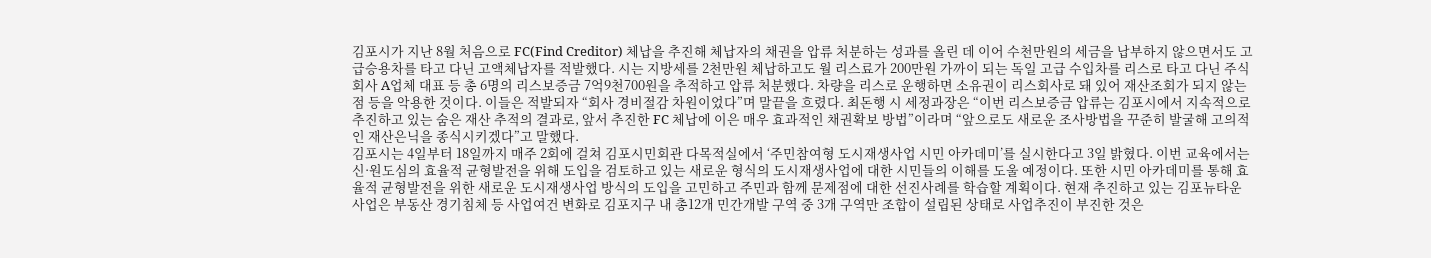김포시가 지난 8월 처음으로 FC(Find Creditor) 체납을 추진해 체납자의 채권을 압류 처분하는 성과를 올린 데 이어 수천만원의 세금을 납부하지 않으면서도 고급승용차를 타고 다닌 고액체납자를 적발했다. 시는 지방세를 2천만원 체납하고도 월 리스료가 200만원 가까이 되는 독일 고급 수입차를 리스로 타고 다닌 주식회사 A업체 대표 등 총 6명의 리스보증금 7억9천700원을 추적하고 압류 처분했다. 차량을 리스로 운행하면 소유권이 리스회사로 돼 있어 재산조회가 되지 않는 점 등을 악용한 것이다. 이들은 적발되자 “회사 경비절감 차원이었다”며 말끝을 흐렸다. 최돈행 시 세정과장은 “이번 리스보증금 압류는 김포시에서 지속적으로 추진하고 있는 숨은 재산 추적의 결과로, 앞서 추진한 FC 체납에 이은 매우 효과적인 채권확보 방법”이라며 “앞으로도 새로운 조사방법을 꾸준히 발굴해 고의적인 재산은닉을 종식시키겠다”고 말했다.
김포시는 4일부터 18일까지 매주 2회에 걸쳐 김포시민회관 다목적실에서 ‘주민참여형 도시재생사업 시민 아카데미’를 실시한다고 3일 밝혔다. 이번 교육에서는 신·원도심의 효율적 균형발전을 위해 도입을 검토하고 있는 새로운 형식의 도시재생사업에 대한 시민들의 이해를 도울 예정이다. 또한 시민 아카데미를 통해 효율적 균형발전을 위한 새로운 도시재생사업 방식의 도입을 고민하고 주민과 함께 문제점에 대한 선진사례를 학습할 계획이다. 현재 추진하고 있는 김포뉴타운사업은 부동산 경기침체 등 사업여건 변화로 김포지구 내 총12개 민간개발 구역 중 3개 구역만 조합이 설립된 상태로 사업추진이 부진한 것은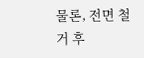물론, 전면 철거 후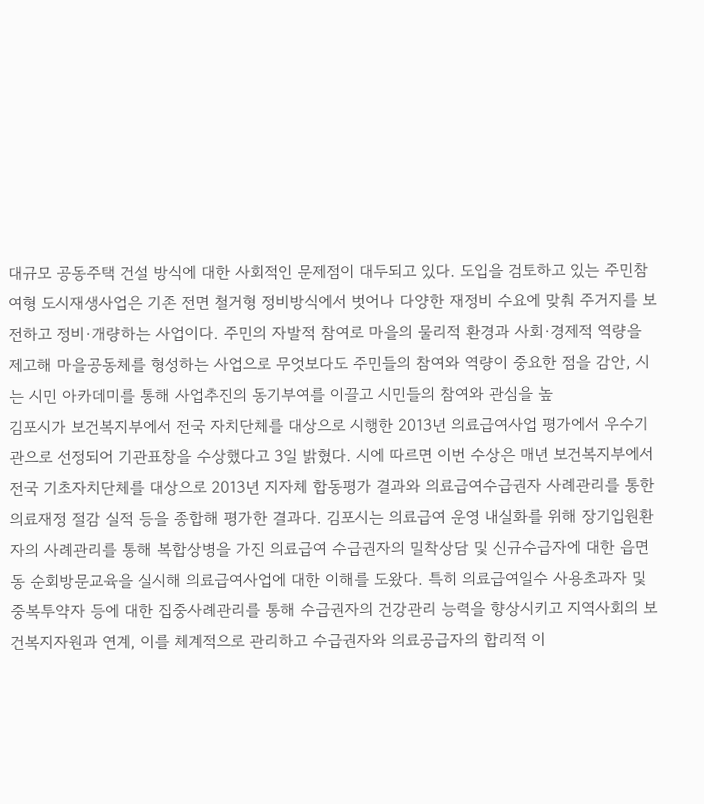대규모 공동주택 건설 방식에 대한 사회적인 문제점이 대두되고 있다. 도입을 검토하고 있는 주민참여형 도시재생사업은 기존 전면 철거형 정비방식에서 벗어나 다양한 재정비 수요에 맞춰 주거지를 보전하고 정비·개량하는 사업이다. 주민의 자발적 참여로 마을의 물리적 환경과 사회·경제적 역량을 제고해 마을공동체를 형성하는 사업으로 무엇보다도 주민들의 참여와 역량이 중요한 점을 감안, 시는 시민 아카데미를 통해 사업추진의 동기부여를 이끌고 시민들의 참여와 관심을 높
김포시가 보건복지부에서 전국 자치단체를 대상으로 시행한 2013년 의료급여사업 평가에서 우수기관으로 선정되어 기관표창을 수상했다고 3일 밝혔다. 시에 따르면 이번 수상은 매년 보건복지부에서 전국 기초자치단체를 대상으로 2013년 지자체 합동평가 결과와 의료급여수급권자 사례관리를 통한 의료재정 절감 실적 등을 종합해 평가한 결과다. 김포시는 의료급여 운영 내실화를 위해 장기입원환자의 사례관리를 통해 복합상병을 가진 의료급여 수급권자의 밀착상담 및 신규수급자에 대한 읍면동 순회방문교육을 실시해 의료급여사업에 대한 이해를 도왔다. 특히 의료급여일수 사용초과자 및 중복투약자 등에 대한 집중사례관리를 통해 수급권자의 건강관리 능력을 향상시키고 지역사회의 보건복지자원과 연계, 이를 체계적으로 관리하고 수급권자와 의료공급자의 합리적 이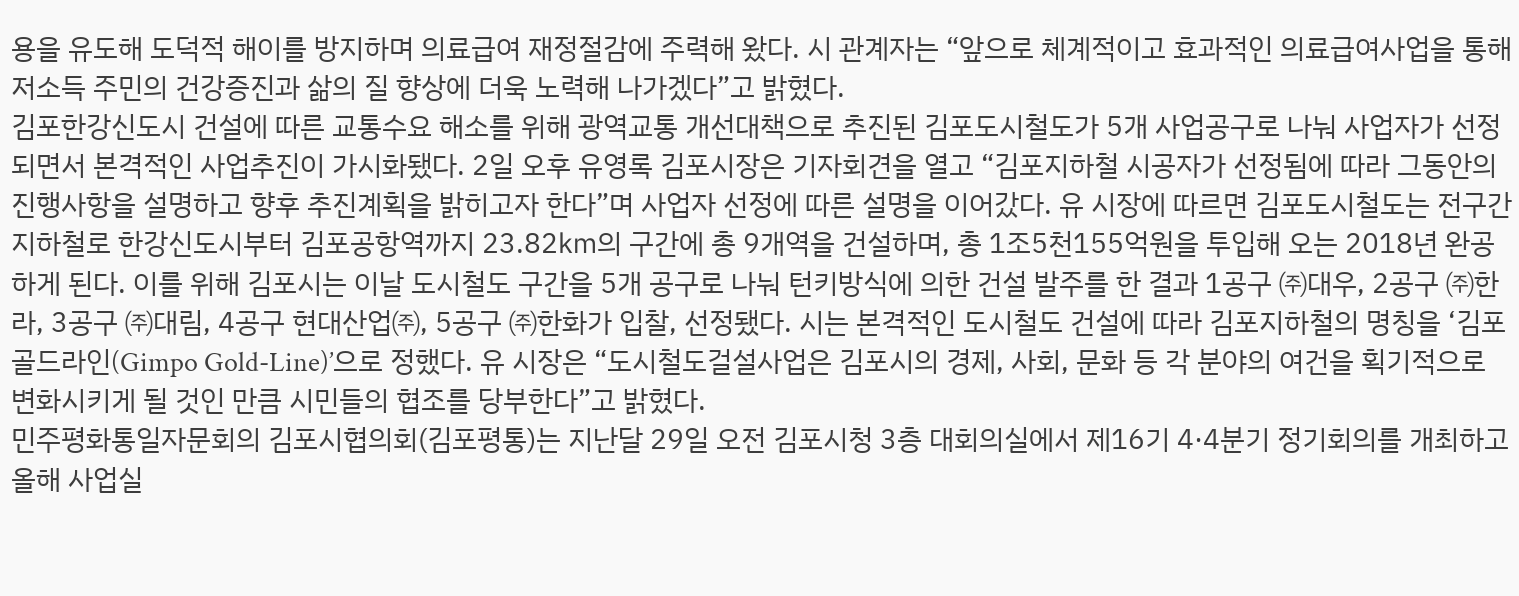용을 유도해 도덕적 해이를 방지하며 의료급여 재정절감에 주력해 왔다. 시 관계자는 “앞으로 체계적이고 효과적인 의료급여사업을 통해 저소득 주민의 건강증진과 삶의 질 향상에 더욱 노력해 나가겠다”고 밝혔다.
김포한강신도시 건설에 따른 교통수요 해소를 위해 광역교통 개선대책으로 추진된 김포도시철도가 5개 사업공구로 나눠 사업자가 선정되면서 본격적인 사업추진이 가시화됐다. 2일 오후 유영록 김포시장은 기자회견을 열고 “김포지하철 시공자가 선정됨에 따라 그동안의 진행사항을 설명하고 향후 추진계획을 밝히고자 한다”며 사업자 선정에 따른 설명을 이어갔다. 유 시장에 따르면 김포도시철도는 전구간 지하철로 한강신도시부터 김포공항역까지 23.82㎞의 구간에 총 9개역을 건설하며, 총 1조5천155억원을 투입해 오는 2018년 완공하게 된다. 이를 위해 김포시는 이날 도시철도 구간을 5개 공구로 나눠 턴키방식에 의한 건설 발주를 한 결과 1공구 ㈜대우, 2공구 ㈜한라, 3공구 ㈜대림, 4공구 현대산업㈜, 5공구 ㈜한화가 입찰, 선정됐다. 시는 본격적인 도시철도 건설에 따라 김포지하철의 명칭을 ‘김포 골드라인(Gimpo Gold-Line)’으로 정했다. 유 시장은 “도시철도걸설사업은 김포시의 경제, 사회, 문화 등 각 분야의 여건을 획기적으로 변화시키게 될 것인 만큼 시민들의 협조를 당부한다”고 밝혔다.
민주평화통일자문회의 김포시협의회(김포평통)는 지난달 29일 오전 김포시청 3층 대회의실에서 제16기 4·4분기 정기회의를 개최하고 올해 사업실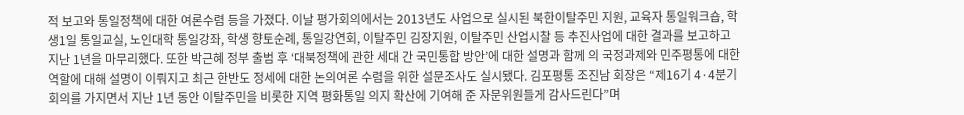적 보고와 통일정책에 대한 여론수렴 등을 가졌다. 이날 평가회의에서는 2013년도 사업으로 실시된 북한이탈주민 지원, 교육자 통일워크숍, 학생1일 통일교실, 노인대학 통일강좌, 학생 향토순례, 통일강연회, 이탈주민 김장지원, 이탈주민 산업시찰 등 추진사업에 대한 결과를 보고하고 지난 1년을 마무리했다. 또한 박근혜 정부 출범 후 ‘대북정책에 관한 세대 간 국민통합 방안’에 대한 설명과 함께 의 국정과제와 민주평통에 대한 역할에 대해 설명이 이뤄지고 최근 한반도 정세에 대한 논의여론 수렴을 위한 설문조사도 실시됐다. 김포평통 조진남 회장은 “제16기 4·4분기 회의를 가지면서 지난 1년 동안 이탈주민을 비롯한 지역 평화통일 의지 확산에 기여해 준 자문위원들게 감사드린다”며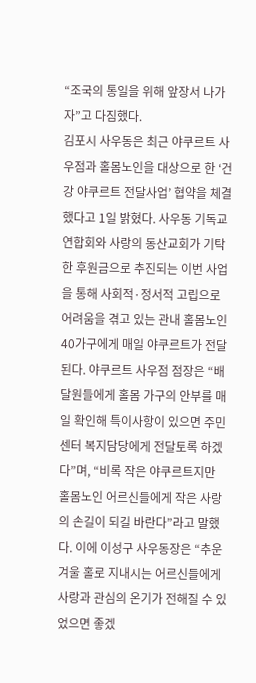“조국의 통일을 위해 앞장서 나가자”고 다짐했다.
김포시 사우동은 최근 야쿠르트 사우점과 홀몸노인을 대상으로 한 ‘건강 야쿠르트 전달사업’ 협약을 체결했다고 1일 밝혔다. 사우동 기독교연합회와 사랑의 동산교회가 기탁한 후원금으로 추진되는 이번 사업을 통해 사회적·정서적 고립으로 어려움을 겪고 있는 관내 홀몸노인 40가구에게 매일 야쿠르트가 전달된다. 야쿠르트 사우점 점장은 “배달원들에게 홀몸 가구의 안부를 매일 확인해 특이사항이 있으면 주민센터 복지담당에게 전달토록 하겠다”며, “비록 작은 야쿠르트지만 홀몸노인 어르신들에게 작은 사랑의 손길이 되길 바란다”라고 말했다. 이에 이성구 사우동장은 “추운 겨울 홀로 지내시는 어르신들에게 사랑과 관심의 온기가 전해질 수 있었으면 좋겠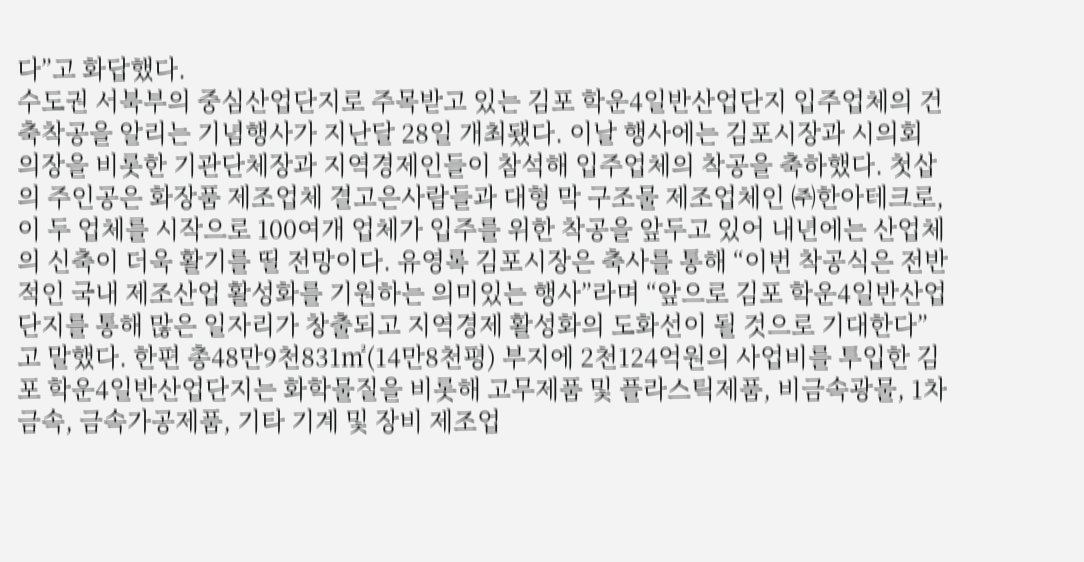다”고 화답했다.
수도권 서북부의 중심산업단지로 주목받고 있는 김포 학운4일반산업단지 입주업체의 건축착공을 알리는 기념행사가 지난달 28일 개최됐다. 이날 행사에는 김포시장과 시의회 의장을 비롯한 기관단체장과 지역경제인들이 참석해 입주업체의 착공을 축하했다. 첫삽의 주인공은 화장품 제조업체 결고은사람들과 대형 막 구조물 제조업체인 ㈜한아테크로, 이 두 업체를 시작으로 100여개 업체가 입주를 위한 착공을 앞두고 있어 내년에는 산업체의 신축이 더욱 활기를 띨 전망이다. 유영록 김포시장은 축사를 통해 “이번 착공식은 전반적인 국내 제조산업 활성화를 기원하는 의미있는 행사”라며 “앞으로 김포 학운4일반산업단지를 통해 많은 일자리가 창출되고 지역경제 활성화의 도화선이 될 것으로 기대한다”고 말했다. 한편 총48만9천831㎡(14만8천평) 부지에 2천124억원의 사업비를 투입한 김포 학운4일반산업단지는 화학물질을 비롯해 고무제품 및 플라스틱제품, 비금속광물, 1차 금속, 금속가공제품, 기타 기계 및 장비 제조업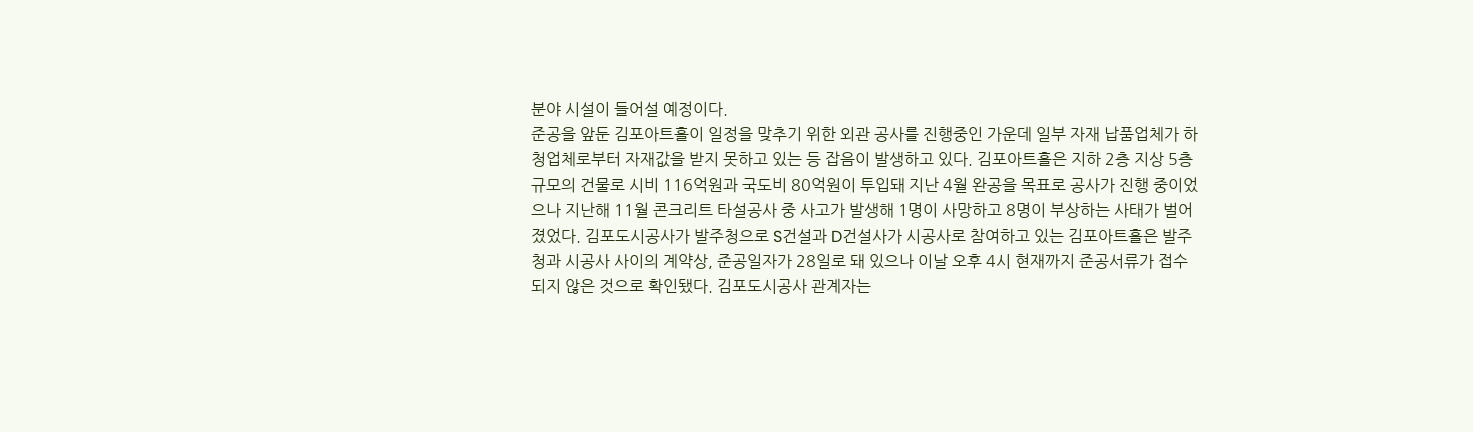분야 시설이 들어설 예정이다.
준공을 앞둔 김포아트홀이 일정을 맞추기 위한 외관 공사를 진행중인 가운데 일부 자재 납품업체가 하청업체로부터 자재값을 받지 못하고 있는 등 잡음이 발생하고 있다. 김포아트홀은 지하 2층 지상 5층 규모의 건물로 시비 116억원과 국도비 80억원이 투입돼 지난 4월 완공을 목표로 공사가 진행 중이었으나 지난해 11월 콘크리트 타설공사 중 사고가 발생해 1명이 사망하고 8명이 부상하는 사태가 벌어졌었다. 김포도시공사가 발주청으로 S건설과 D건설사가 시공사로 참여하고 있는 김포아트홀은 발주청과 시공사 사이의 계약상, 준공일자가 28일로 돼 있으나 이날 오후 4시 현재까지 준공서류가 접수되지 않은 것으로 확인됐다. 김포도시공사 관계자는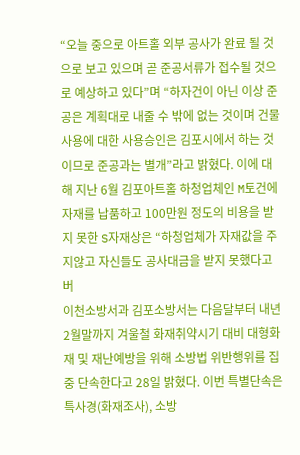“오늘 중으로 아트홀 외부 공사가 완료 될 것으로 보고 있으며 곧 준공서류가 접수될 것으로 예상하고 있다”며 “하자건이 아닌 이상 준공은 계획대로 내줄 수 밖에 없는 것이며 건물 사용에 대한 사용승인은 김포시에서 하는 것이므로 준공과는 별개”라고 밝혔다. 이에 대해 지난 6월 김포아트홀 하청업체인 M토건에 자재를 납품하고 100만원 정도의 비용을 받지 못한 S자재상은 “하청업체가 자재값을 주지않고 자신들도 공사대금을 받지 못했다고 버
이천소방서과 김포소방서는 다음달부터 내년 2월말까지 겨울철 화재취약시기 대비 대형화재 및 재난예방을 위해 소방법 위반행위를 집중 단속한다고 28일 밝혔다. 이번 특별단속은 특사경(화재조사), 소방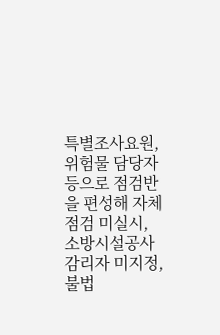특별조사요원, 위험물 담당자 등으로 점검반을 편성해 자체점검 미실시, 소방시설공사 감리자 미지정, 불법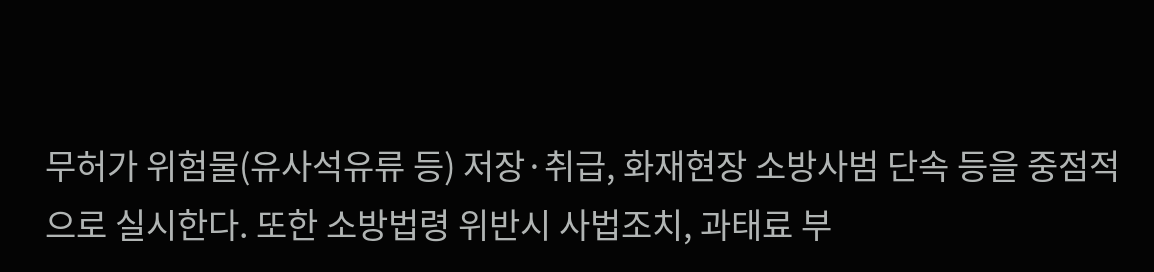무허가 위험물(유사석유류 등) 저장·취급, 화재현장 소방사범 단속 등을 중점적으로 실시한다. 또한 소방법령 위반시 사법조치, 과태료 부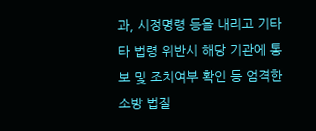과, 시정명령 등을 내리고 기타 타 법령 위반시 해당 기관에 통보 및 조치여부 확인 등 엄격한 소방 법질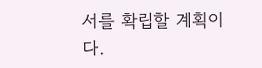서를 확립할 계획이다.